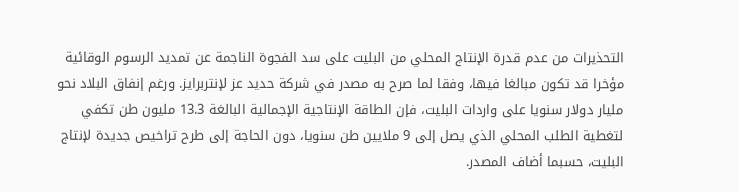التحذيرات من عدم قدرة الإنتاج المحلي من البليت على سد الفجوة الناجمة عن تمديد الرسوم الوقائية مؤخرا قد تكون مبالغا فيها، وفقا لما صرح به مصدر في شركة حديد عز لإنتربرايز. ورغم إنفاق البلاد نحو مليار دولار سنويا على واردات البليت، فإن الطاقة الإنتاجية الإجمالية البالغة 13.3 مليون طن تكفي لتغطية الطلب المحلي الذي يصل إلى 9 ملايين طن سنويا، دون الحاجة إلى طرح تراخيص جديدة لإنتاج البليت، حسبما أضاف المصدر.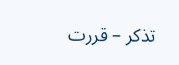تذكر – قررت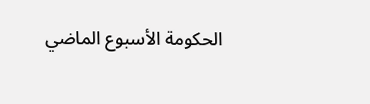الحكومة الأسبوع الماضي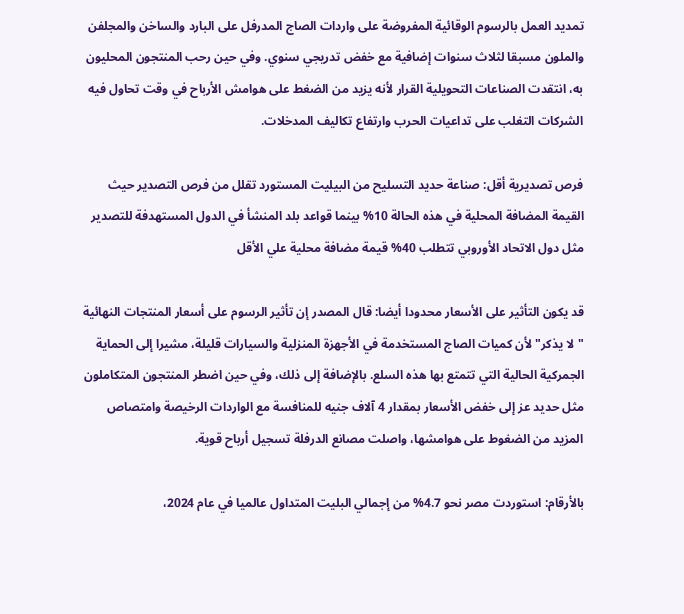تمديد العمل بالرسوم الوقائية المفروضة على واردات الصاج المدرفل على البارد والساخن والمجلفن والملون مسبقا لثلاث سنوات إضافية مع خفض تدريجي سنوي. وفي حين رحب المنتجون المحليون به، انتقدت الصناعات التحويلية القرار لأنه يزيد من الضغط على هوامش الأرباح في وقت تحاول فيه الشركات التغلب على تداعيات الحرب وارتفاع تكاليف المدخلات.

فرص تصديرية أقل: صناعة حديد التسليح من البيليت المستورد تقلل من فرص التصدير حيث القيمة المضافة المحلية في هذه الحالة 10% بينما قواعد بلد المنشأ في الدول المستهدفة للتصدير مثل دول الاتحاد الأوروبي تتطلب 40% قيمة مضافة محلية علي الأقل

قد يكون التأثير على الأسعار محدودا أيضا: قال المصدر إن تأثير الرسوم على أسعار المنتجات النهائية "لا يذكر" لأن كميات الصاج المستخدمة في الأجهزة المنزلية والسيارات قليلة، مشيرا إلى الحماية الجمركية الحالية التي تتمتع بها هذه السلع. بالإضافة إلى ذلك، وفي حين اضطر المنتجون المتكاملون مثل حديد عز إلى خفض الأسعار بمقدار 4 آلاف جنيه للمنافسة مع الواردات الرخيصة وامتصاص المزيد من الضغوط على هوامشها، واصلت مصانع الدرفلة تسجيل أرباح قوية.

بالأرقام: استوردت مصر نحو 4.7% من إجمالي البليت المتداول عالميا في عام 2024،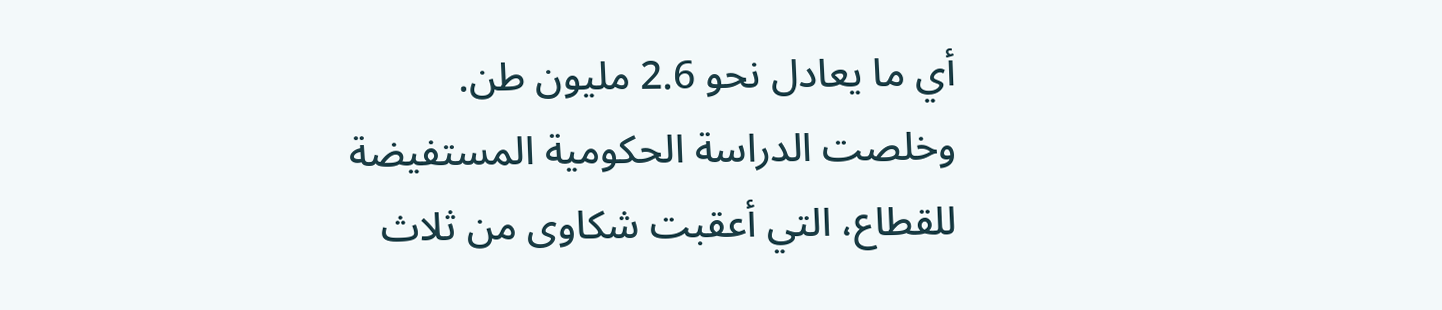أي ما يعادل نحو 2.6 مليون طن. وخلصت الدراسة الحكومية المستفيضة للقطاع، التي أعقبت شكاوى من ثلاث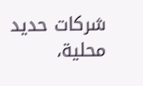شركات حديد محلية،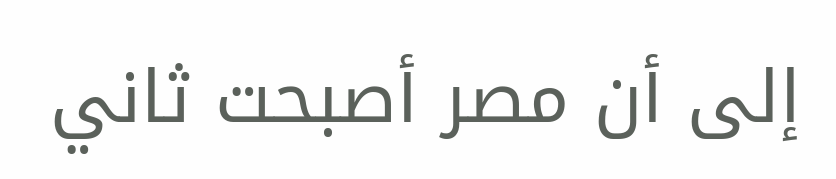إلى أن مصر أصبحت ثاني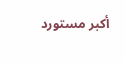أكبر مستورد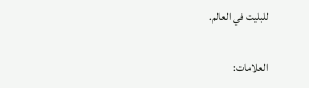للبليت في العالم.

العلامات: